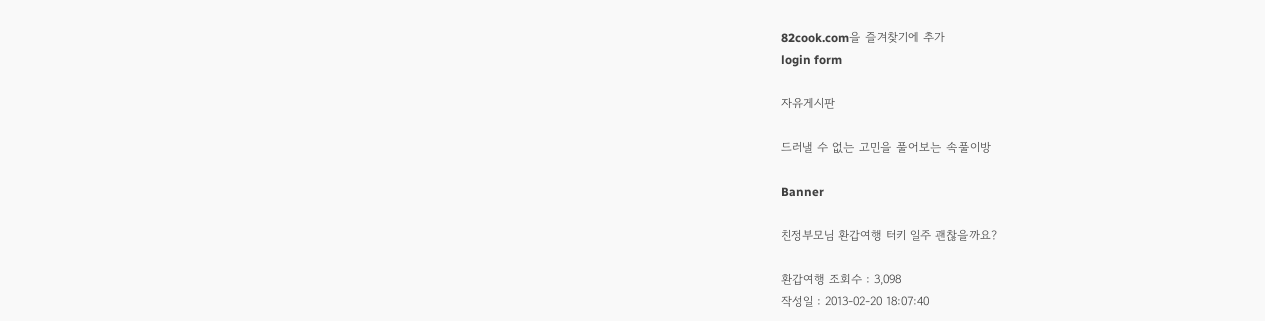82cook.com을 즐겨찾기에 추가
login form

자유게시판

드러낼 수 없는 고민을 풀어보는 속풀이방

Banner

친정부모님 환갑여행 터키 일주 괜찮을까요?

환갑여행 조회수 : 3,098
작성일 : 2013-02-20 18:07:40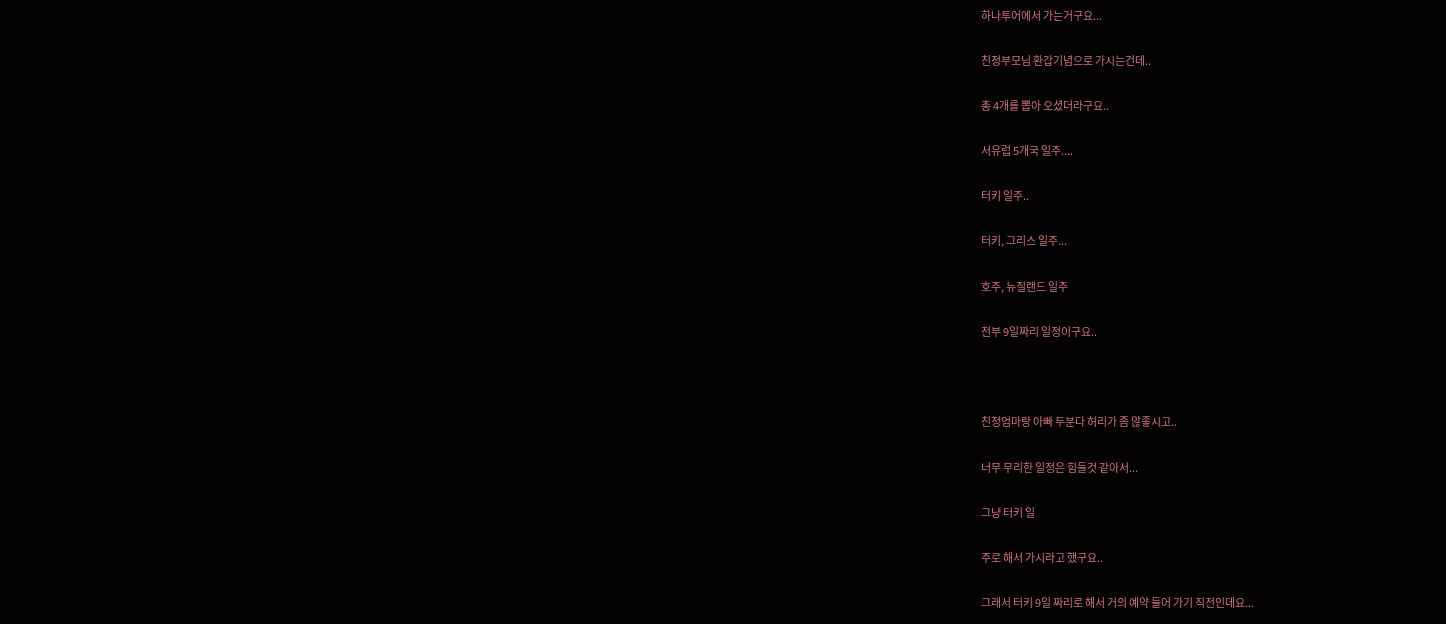하나투어에서 가는거구요...

친정부모님 환갑기념으로 가시는건데..

총 4개를 뽑아 오셨더라구요..

서유럽 5개국 일주....

터키 일주..

터키, 그리스 일주...

호주, 뉴질랜드 일주

전부 9일짜리 일정이구요..



친정엄마랑 아빠 두분다 허리가 좀 않좋시고..

너무 무리한 일정은 힘들것 같아서...

그냥 터키 일

주로 해서 가시라고 했구요..

그래서 터키 9일 짜리로 해서 거의 예약 들어 가기 직전인데요...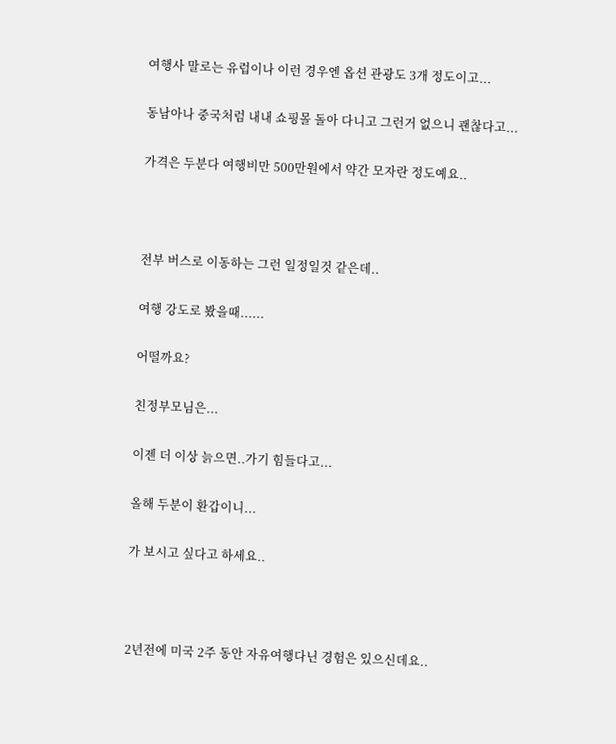여행사 말로는 유럽이나 이런 경우엔 옵션 관광도 3개 정도이고...

동남아나 중국처럼 내내 쇼핑몰 돌아 다니고 그런거 없으니 괜찮다고...

가격은 두분다 여행비만 500만원에서 약간 모자란 정도예요..



전부 버스로 이동하는 그런 일정일것 같은데..

여행 강도로 봤을때......

어떨까요?

친정부모님은...

이젠 더 이상 늙으면..가기 힘들다고...

올해 두분이 환갑이니...

가 보시고 싶다고 하세요..



2년전에 미국 2주 동안 자유여행다닌 경험은 있으신데요..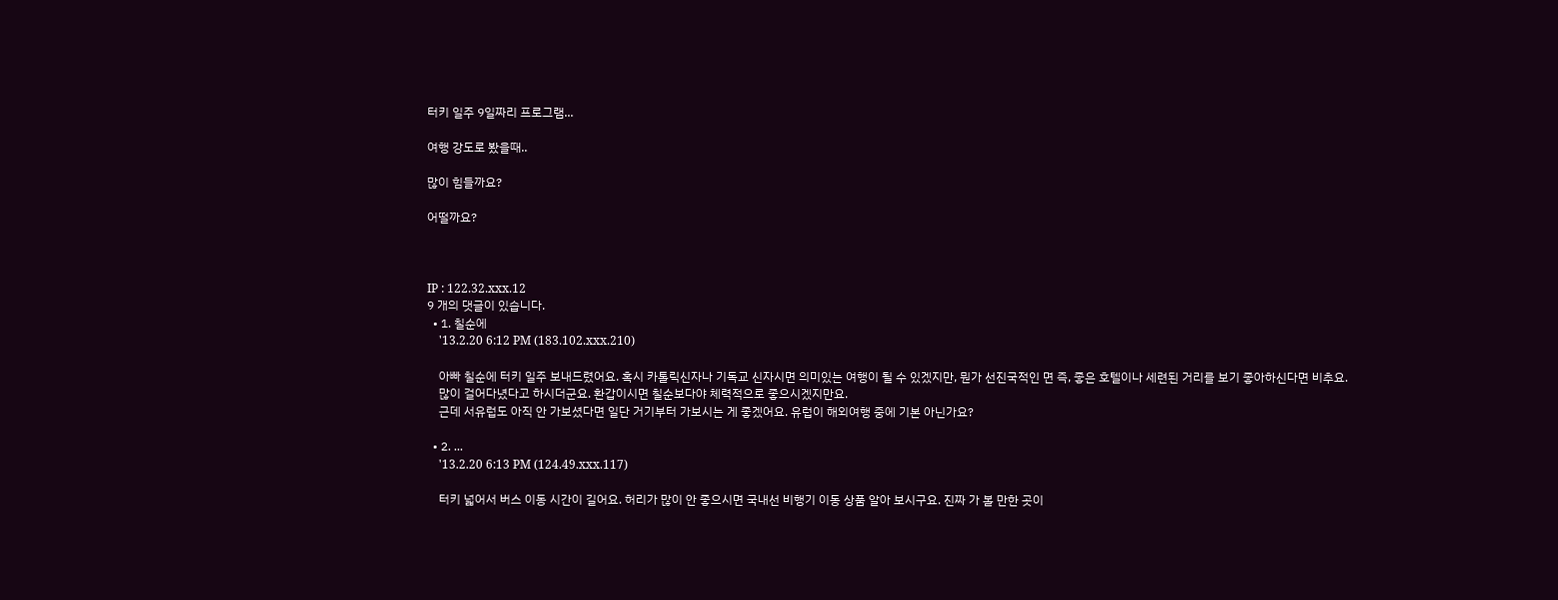터키 일주 9일짜리 프로그램...

여행 강도로 봤을때..

많이 힘들까요?

어떨까요?



IP : 122.32.xxx.12
9 개의 댓글이 있습니다.
  • 1. 칠순에
    '13.2.20 6:12 PM (183.102.xxx.210)

    아빠 칠순에 터키 일주 보내드렸어요. 혹시 카톨릭신자나 기독교 신자시면 의미있는 여행이 될 수 있겠지만, 뭔가 선진국적인 면 즉, 좋은 호텔이나 세련된 거리를 보기 좋아하신다면 비추요.
    많이 걸어다녔다고 하시더군요. 환갑이시면 칠순보다야 체력적으로 좋으시겠지만요.
    근데 서유럽도 아직 안 가보셨다면 일단 거기부터 가보시는 게 좋겠어요. 유럽이 해외여행 중에 기본 아닌가요?

  • 2. ...
    '13.2.20 6:13 PM (124.49.xxx.117)

    터키 넓어서 버스 이동 시간이 길어요. 허리가 많이 안 좋으시면 국내선 비행기 이동 상품 알아 보시구요. 진짜 가 볼 만한 곳이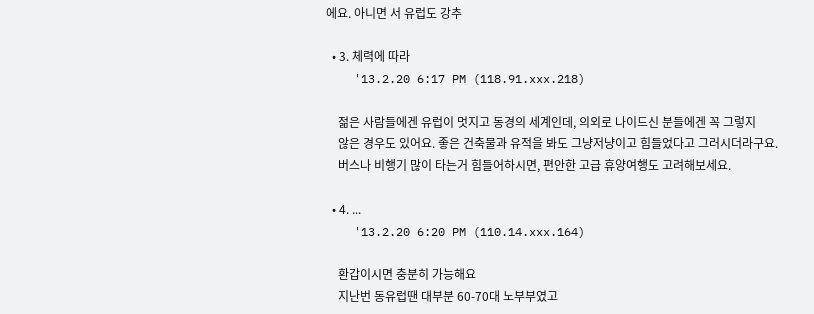에요. 아니면 서 유럽도 강추

  • 3. 체력에 따라
    '13.2.20 6:17 PM (118.91.xxx.218)

    젊은 사람들에겐 유럽이 멋지고 동경의 세계인데, 의외로 나이드신 분들에겐 꼭 그렇지
    않은 경우도 있어요. 좋은 건축물과 유적을 봐도 그냥저냥이고 힘들었다고 그러시더라구요.
    버스나 비행기 많이 타는거 힘들어하시면, 편안한 고급 휴양여행도 고려해보세요.

  • 4. ...
    '13.2.20 6:20 PM (110.14.xxx.164)

    환갑이시면 충분히 가능해요
    지난번 동유럽땐 대부분 60-70대 노부부였고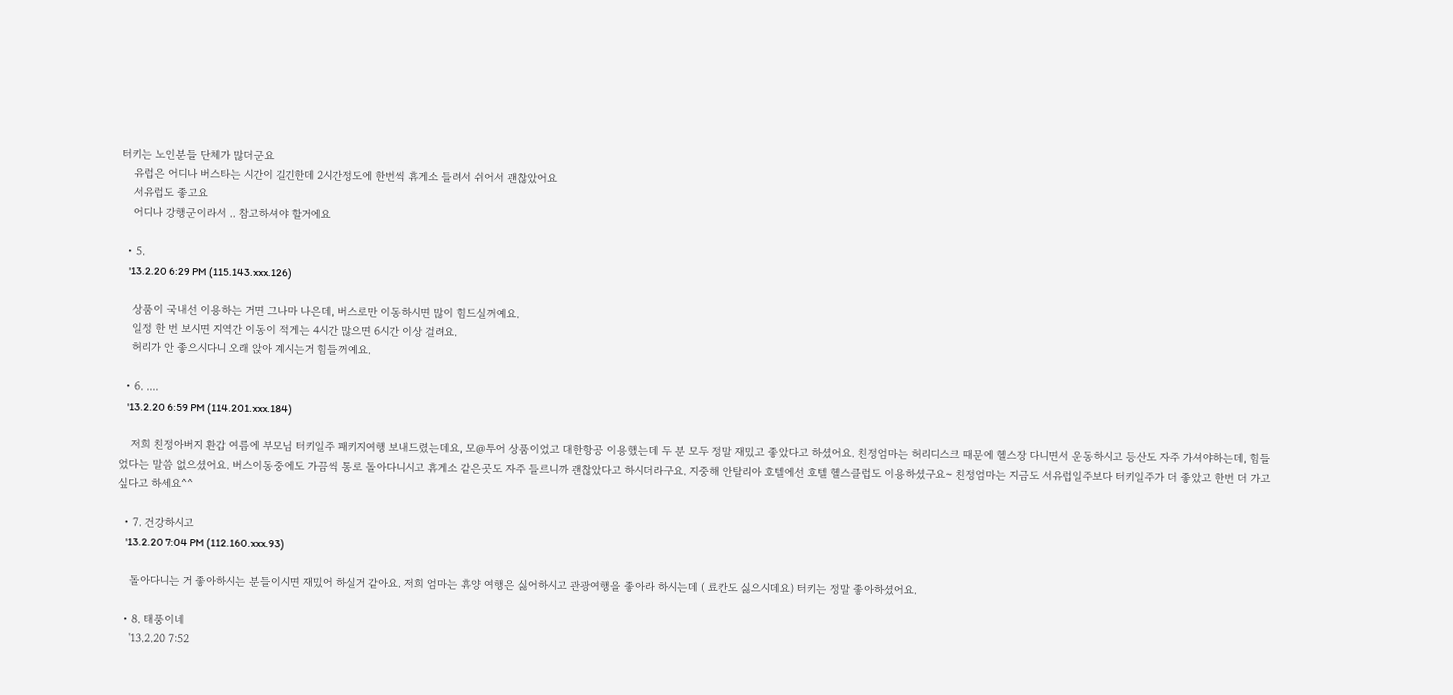터키는 노인분들 단체가 많더군요
    유럽은 어디나 버스타는 시간이 길긴한데 2시간정도에 한번씩 휴게소 들려서 쉬어서 괜찮았어요
    서유럽도 좋고요
    어디나 강행군이라서 .. 참고하셔야 할거에요

  • 5.
    '13.2.20 6:29 PM (115.143.xxx.126)

    상품이 국내선 이용하는 거면 그나마 나은데, 버스로만 이동하시면 많이 힘드실꺼예요.
    일정 한 번 보시면 지역간 이동이 적게는 4시간 많으면 6시간 이상 걸려요.
    허리가 안 좋으시다니 오래 앉아 계시는거 힘들꺼예요.

  • 6. ....
    '13.2.20 6:59 PM (114.201.xxx.184)

    저희 친정아버지 환갑 여름에 부모님 터키일주 패키지여행 보내드렸는데요, 모@투어 상품이었고 대한항공 이용했는데 두 분 모두 정말 재밌고 좋았다고 하셨어요. 친정엄마는 허리디스크 때문에 헬스장 다니면서 운동하시고 등산도 자주 가셔야하는데, 힘들었다는 말씀 없으셨어요. 버스이동중에도 가끔씩 통로 돌아다니시고 휴게소 같은곳도 자주 들르니까 괜찮았다고 하시더라구요. 지중해 안탈리아 호텔에선 호텔 헬스클럽도 이용하셨구요~ 친정엄마는 지금도 서유럽일주보다 터키일주가 더 좋았고 한번 더 가고 싶다고 하세요^^

  • 7. 건강하시고
    '13.2.20 7:04 PM (112.160.xxx.93)

    돌아다니는 거 좋아하시는 분들이시면 재밌어 하실거 같아요. 저희 엄마는 휴양 여행은 싫어하시고 관광여행을 좋아라 하시는데 ( 료칸도 싫으시데요) 터키는 정말 좋아하셨어요.

  • 8. 태풍이네
    '13.2.20 7:52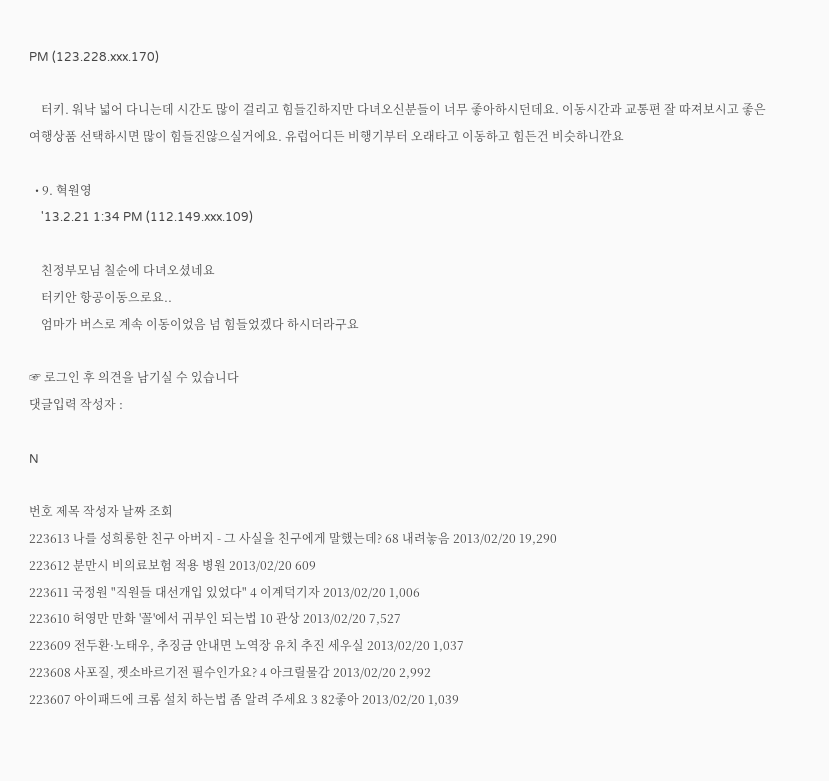PM (123.228.xxx.170)

    터키. 워낙 넓어 다니는데 시간도 많이 걸리고 힘들긴하지만 다녀오신분들이 너무 좋아하시던데요. 이동시간과 교통편 잘 따져보시고 좋은 여행상품 선택하시면 많이 힘들진않으실거에요. 유럽어디든 비행기부터 오래타고 이동하고 힘든건 비슷하니깐요

  • 9. 혁원영
    '13.2.21 1:34 PM (112.149.xxx.109)

    친정부모님 칠순에 다녀오셨네요
    터키안 항공이동으로요..
    엄마가 버스로 계속 이동이었음 넘 힘들었겠다 하시더라구요

☞ 로그인 후 의견을 남기실 수 있습니다
댓글입력 작성자 :

N

번호 제목 작성자 날짜 조회
223613 나를 성희롱한 친구 아버지 - 그 사실을 친구에게 말했는데? 68 내려놓음 2013/02/20 19,290
223612 분만시 비의료보험 적용 병원 2013/02/20 609
223611 국정원 "직원들 대선개입 있었다" 4 이계덕기자 2013/02/20 1,006
223610 허영만 만화 '꼴'에서 귀부인 되는법 10 관상 2013/02/20 7,527
223609 전두환·노태우, 추징금 안내면 노역장 유치 추진 세우실 2013/02/20 1,037
223608 사포질, 젯소바르기전 필수인가요? 4 아크릴물감 2013/02/20 2,992
223607 아이패드에 크롬 설치 하는법 좀 알려 주세요 3 82좋아 2013/02/20 1,039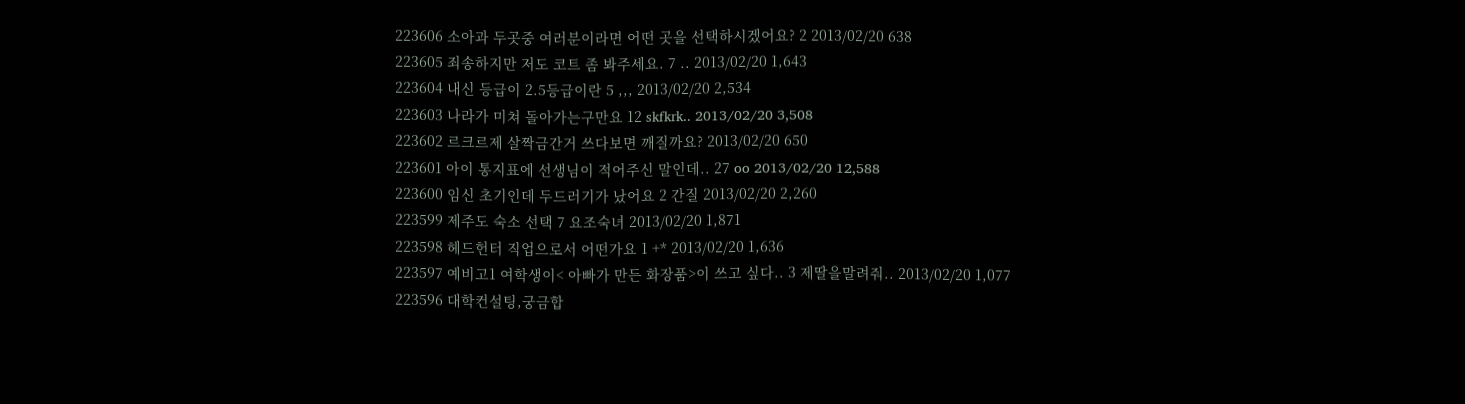223606 소아과 두곳중 여러분이라면 어떤 곳을 선택하시겠어요? 2 2013/02/20 638
223605 죄송하지만 저도 코트 좀 봐주세요. 7 .. 2013/02/20 1,643
223604 내신 등급이 2.5등급이란 5 ,,, 2013/02/20 2,534
223603 나라가 미쳐 돌아가는구만요 12 skfkrk.. 2013/02/20 3,508
223602 르크르제 살짝금간거 쓰다보면 깨질까요? 2013/02/20 650
223601 아이 통지표에 선생님이 적어주신 말인데.. 27 oo 2013/02/20 12,588
223600 임신 초기인데 두드러기가 났어요 2 간질 2013/02/20 2,260
223599 제주도 숙소 선택 7 요조숙녀 2013/02/20 1,871
223598 헤드헌터 직업으로서 어떤가요 1 +* 2013/02/20 1,636
223597 예비고1 여학생이< 아빠가 만든 화장품>이 쓰고 싶다.. 3 제딸을말려줘.. 2013/02/20 1,077
223596 대학컨설팅,궁금합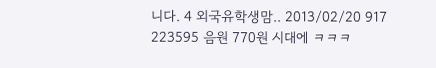니다. 4 외국유학생맘.. 2013/02/20 917
223595 음원 770원 시대에 ㅋㅋㅋ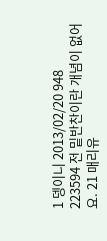1 뎅이니 2013/02/20 948
223594 전 밑반찬이란 개념이 없어요. 21 매리유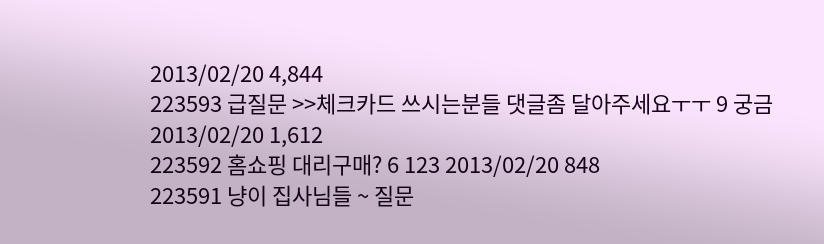2013/02/20 4,844
223593 급질문 >>체크카드 쓰시는분들 댓글좀 달아주세요ㅜㅜ 9 궁금 2013/02/20 1,612
223592 홈쇼핑 대리구매? 6 123 2013/02/20 848
223591 냥이 집사님들 ~ 질문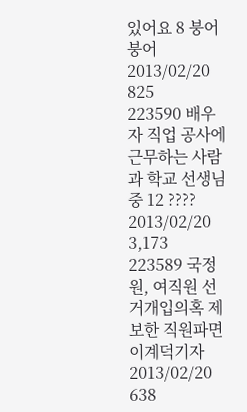있어요 8 붕어붕어 2013/02/20 825
223590 배우자 직업 공사에 근무하는 사람과 학교 선생님중 12 ???? 2013/02/20 3,173
223589 국정원, 여직원 선거개입의혹 제보한 직원파면 이계덕기자 2013/02/20 638